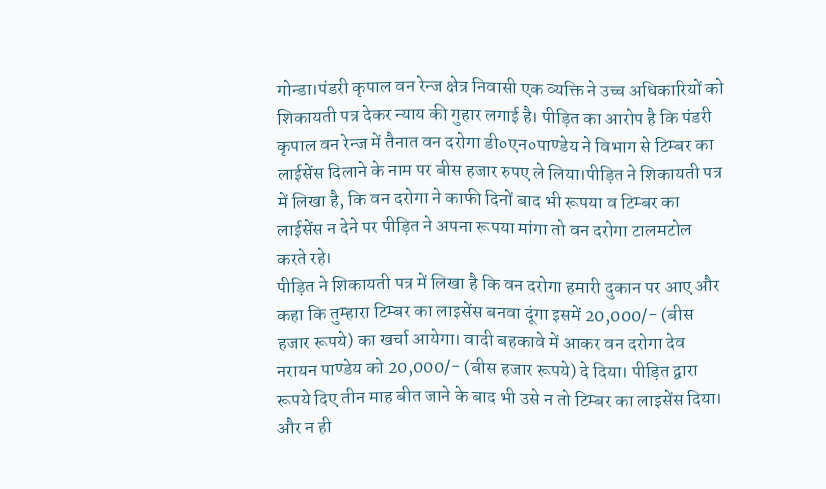गोन्डा।पंडरी कृपाल वन रेन्ज क्षेत्र निवासी एक व्यक्ति ने उच्च अधिकारियों को शिकायती पत्र देकर न्याय की गुहार लगाई है। पीड़ित का आरोप है कि पंडरी कृपाल वन रेन्ज में तैनात वन दरोगा डी०एन०पाण्डेय ने विभाग से टिम्बर का लाईसेंस दिलाने के नाम पर बीस हजार रुपए ले लिया।पीड़ित ने शिकायती पत्र में लिखा है, कि वन दरोगा ने काफी दिनों बाद भी रूपया व टिम्बर का लाईसेंस न देने पर पीड़ित ने अपना रूपया मांगा तो वन दरोगा टालमटोल करते रहे।
पीड़ित ने शिकायती पत्र में लिखा है कि वन दरोगा हमारी दुकान पर आए और कहा कि तुम्हारा टिम्बर का लाइसेंस बनवा दूंगा इसमें 20,000/- (बीस हजार रूपये) का खर्चा आयेगा। वादी बहकावे में आकर वन दरोगा देव नरायन पाण्डेय को 20,000/- (बीस हजार रूपये) दे दिया। पीड़ित द्वारा रूपये दिए तीन माह बीत जाने के बाद भी उसे न तो टिम्बर का लाइसेंस दिया। और न ही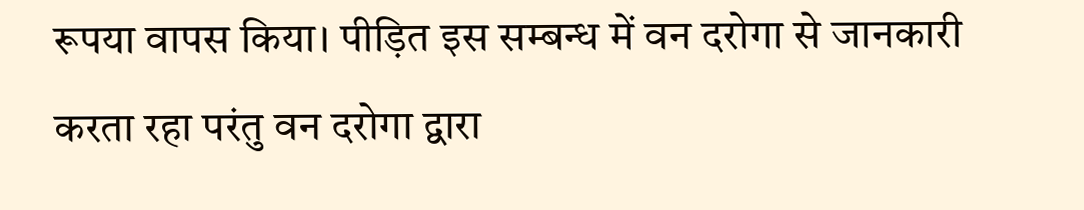रूपया वापस किया। पीड़ित इस सम्बन्ध में वन दरोगा से जानकारी करता रहा परंतु वन दरोगा द्वारा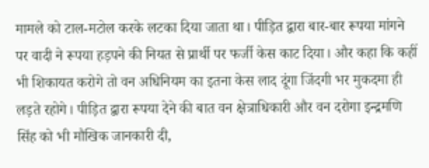मामले को टाल-मटोल करके लटका दिया जाता था। पीड़ित द्वारा बार-बार रूपया मांगने पर वादी ने रूपया हड़पने की नियत से प्रार्थी पर फर्जी केस काट दिया। और कहा कि कहीं भी शिकायत करोगे तो वन अधिनियम का इतना केस लाद दूंगा जिंदगी भर मुकदमा ही लड़ते रहोगे। पीड़ित द्वारा रूपया देने की बात वन क्षेत्राधिकारी और वन दरोगा इन्द्रमणि सिंह को भी मौखिक जानकारी दी,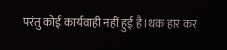परंतु कोई कार्यवाही नहीं हुई है।थक हार कर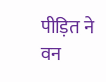पीड़ित ने वन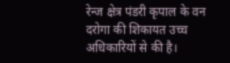रेन्ज क्षेत्र पंडरी कृपाल के वन दरोगा की शिकायत उच्च अधिकारियों से की है।